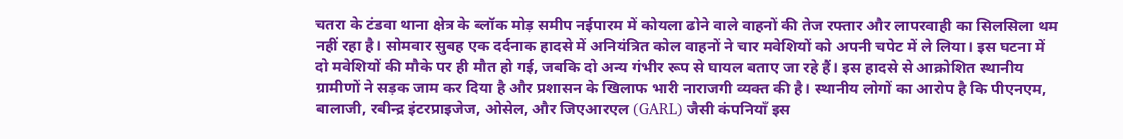चतरा के टंडवा थाना क्षेत्र के ब्लॉक मोड़ समीप नईपारम में कोयला ढोने वाले वाहनों की तेज रफ्तार और लापरवाही का सिलसिला थम नहीं रहा है। सोमवार सुबह एक दर्दनाक हादसे में अनियंत्रित कोल वाहनों ने चार मवेशियों को अपनी चपेट में ले लिया। इस घटना में दो मवेशियों की मौके पर ही मौत हो गई, जबकि दो अन्य गंभीर रूप से घायल बताए जा रहे हैं। इस हादसे से आक्रोशित स्थानीय ग्रामीणों ने सड़क जाम कर दिया है और प्रशासन के खिलाफ भारी नाराजगी व्यक्त की है। स्थानीय लोगों का आरोप है कि पीएनएम, बालाजी, रबीन्द्र इंटरप्राइजेज, ओसेल, और जिएआरएल (GARL) जैसी कंपनियाँ इस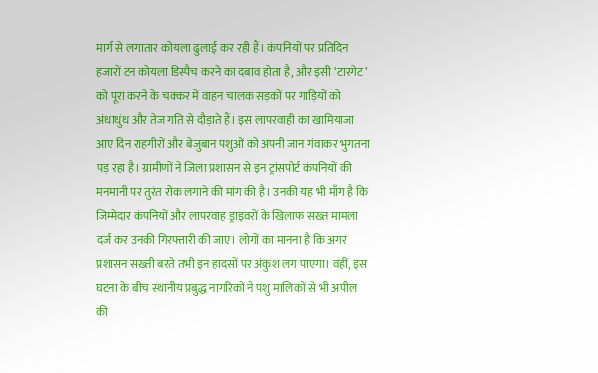मार्ग से लगातार कोयला ढुलाई कर रही हैं। कंपनियों पर प्रतिदिन हजारों टन कोयला डिस्पैच करने का दबाव होता है, और इसी ‘टारगेट’ को पूरा करने के चक्कर में वाहन चालक सड़कों पर गाड़ियों को अंधाधुंध और तेज गति से दौड़ाते हैं। इस लापरवाही का खामियाजा आए दिन राहगीरों और बेजुबान पशुओं को अपनी जान गंवाकर भुगतना पड़ रहा है। ग्रामीणों ने जिला प्रशासन से इन ट्रांसपोर्ट कंपनियों की मनमानी पर तुरंत रोक लगाने की मांग की है। उनकी यह भी माँग है कि जिम्मेदार कंपनियों और लापरवाह ड्राइवरों के खिलाफ सख्त मामला दर्ज कर उनकी गिरफ्तारी की जाए। लोगों का मानना है कि अगर प्रशासन सख्ती बरते तभी इन हादसों पर अंकुश लग पाएगा। वहीं, इस घटना के बीच स्थानीय प्रबुद्ध नागरिकों ने पशु मालिकों से भी अपील की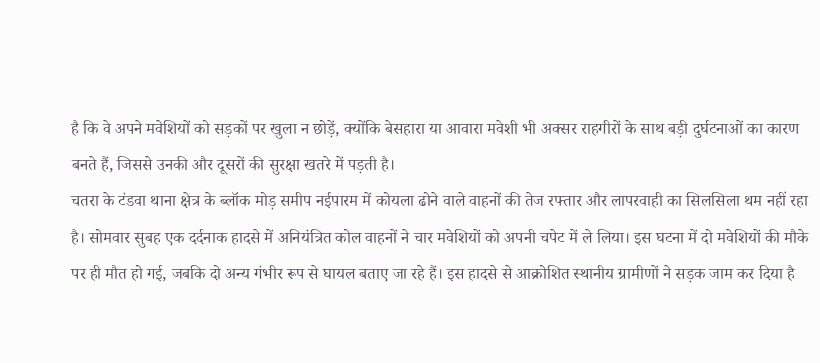है कि वे अपने मवेशियों को सड़कों पर खुला न छोड़ें, क्योंकि बेसहारा या आवारा मवेशी भी अक्सर राहगीरों के साथ बड़ी दुर्घटनाओं का कारण बनते हैं, जिससे उनकी और दूसरों की सुरक्षा खतरे में पड़ती है।
चतरा के टंडवा थाना क्षेत्र के ब्लॉक मोड़ समीप नईपारम में कोयला ढोने वाले वाहनों की तेज रफ्तार और लापरवाही का सिलसिला थम नहीं रहा है। सोमवार सुबह एक दर्दनाक हादसे में अनियंत्रित कोल वाहनों ने चार मवेशियों को अपनी चपेट में ले लिया। इस घटना में दो मवेशियों की मौके पर ही मौत हो गई, जबकि दो अन्य गंभीर रूप से घायल बताए जा रहे हैं। इस हादसे से आक्रोशित स्थानीय ग्रामीणों ने सड़क जाम कर दिया है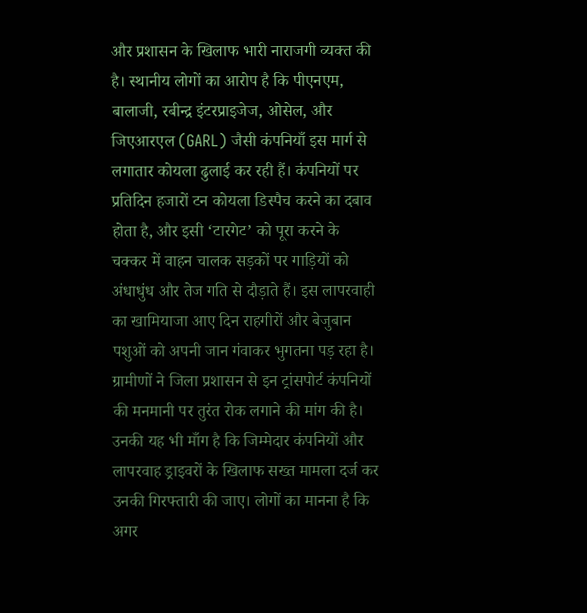और प्रशासन के खिलाफ भारी नाराजगी व्यक्त की है। स्थानीय लोगों का आरोप है कि पीएनएम, बालाजी, रबीन्द्र इंटरप्राइजेज, ओसेल, और जिएआरएल (GARL) जैसी कंपनियाँ इस मार्ग से लगातार कोयला ढुलाई कर रही हैं। कंपनियों पर प्रतिदिन हजारों टन कोयला डिस्पैच करने का दबाव होता है, और इसी ‘टारगेट’ को पूरा करने के चक्कर में वाहन चालक सड़कों पर गाड़ियों को अंधाधुंध और तेज गति से दौड़ाते हैं। इस लापरवाही का खामियाजा आए दिन राहगीरों और बेजुबान पशुओं को अपनी जान गंवाकर भुगतना पड़ रहा है। ग्रामीणों ने जिला प्रशासन से इन ट्रांसपोर्ट कंपनियों की मनमानी पर तुरंत रोक लगाने की मांग की है। उनकी यह भी माँग है कि जिम्मेदार कंपनियों और लापरवाह ड्राइवरों के खिलाफ सख्त मामला दर्ज कर उनकी गिरफ्तारी की जाए। लोगों का मानना है कि अगर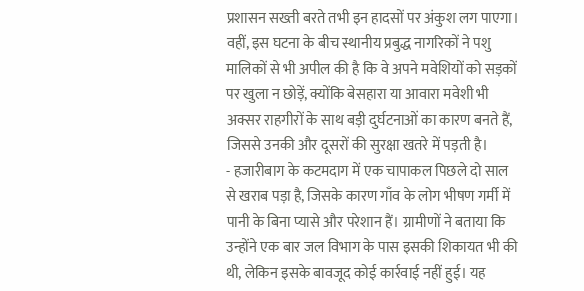प्रशासन सख्ती बरते तभी इन हादसों पर अंकुश लग पाएगा। वहीं, इस घटना के बीच स्थानीय प्रबुद्ध नागरिकों ने पशु मालिकों से भी अपील की है कि वे अपने मवेशियों को सड़कों पर खुला न छोड़ें, क्योंकि बेसहारा या आवारा मवेशी भी अक्सर राहगीरों के साथ बड़ी दुर्घटनाओं का कारण बनते हैं, जिससे उनकी और दूसरों की सुरक्षा खतरे में पड़ती है।
- हजारीबाग के कटमदाग में एक चापाकल पिछले दो साल से खराब पड़ा है, जिसके कारण गाँव के लोग भीषण गर्मी में पानी के बिना प्यासे और परेशान हैं। ग्रामीणों ने बताया कि उन्होंने एक बार जल विभाग के पास इसकी शिकायत भी की थी, लेकिन इसके बावजूद कोई कार्रवाई नहीं हुई। यह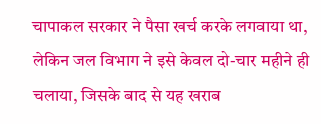चापाकल सरकार ने पैसा खर्च करके लगवाया था, लेकिन जल विभाग ने इसे केवल दो-चार महीने ही चलाया, जिसके बाद से यह खराब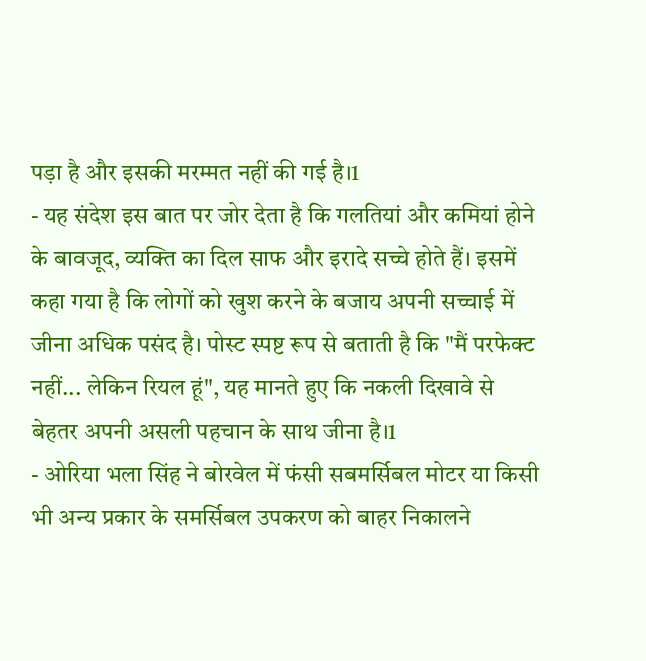पड़ा है और इसकी मरम्मत नहीं की गई है।1
- यह संदेश इस बात पर जोर देता है कि गलतियां और कमियां होने के बावजूद, व्यक्ति का दिल साफ और इरादे सच्चे होते हैं। इसमें कहा गया है कि लोगों को खुश करने के बजाय अपनी सच्चाई में जीना अधिक पसंद है। पोस्ट स्पष्ट रूप से बताती है कि "मैं परफेक्ट नहीं... लेकिन रियल हूं", यह मानते हुए कि नकली दिखावे से बेहतर अपनी असली पहचान के साथ जीना है।1
- ओरिया भला सिंह ने बोरवेल में फंसी सबमर्सिबल मोटर या किसी भी अन्य प्रकार के समर्सिबल उपकरण को बाहर निकालने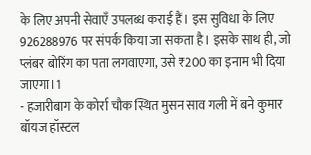के लिए अपनी सेवाएँ उपलब्ध कराई हैं। इस सुविधा के लिए 926288976 पर संपर्क किया जा सकता है। इसके साथ ही, जो प्लंबर बोरिंग का पता लगवाएगा, उसे ₹200 का इनाम भी दिया जाएगा।1
- हजारीबाग के कोर्रा चौक स्थित मुसन साव गली में बने कुमार बॉयज हॉस्टल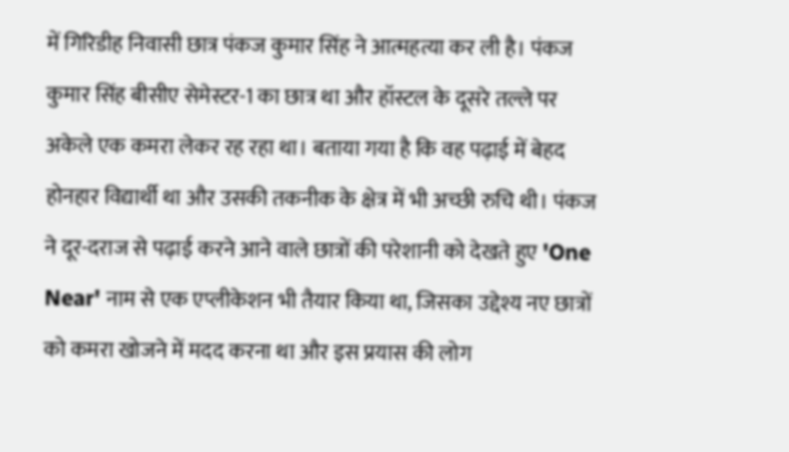में गिरिडीह निवासी छात्र पंकज कुमार सिंह ने आत्महत्या कर ली है। पंकज कुमार सिंह बीसीए सेमेस्टर-1 का छात्र था और हॉस्टल के दूसरे तल्ले पर अकेले एक कमरा लेकर रह रहा था। बताया गया है कि वह पढ़ाई में बेहद होनहार विद्यार्थी था और उसकी तकनीक के क्षेत्र में भी अच्छी रुचि थी। पंकज ने दूर-दराज से पढ़ाई करने आने वाले छात्रों की परेशानी को देखते हुए 'One Near' नाम से एक एप्लीकेशन भी तैयार किया था, जिसका उद्देश्य नए छात्रों को कमरा खोजने में मदद करना था और इस प्रयास की लोग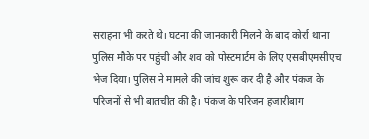सराहना भी करते थे। घटना की जानकारी मिलने के बाद कोर्रा थाना पुलिस मौके पर पहुंची और शव को पोस्टमार्टम के लिए एसबीएमसीएच भेज दिया। पुलिस ने मामले की जांच शुरू कर दी है और पंकज के परिजनों से भी बातचीत की है। पंकज के परिजन हजारीबाग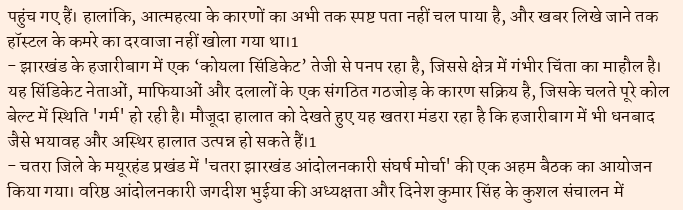पहुंच गए हैं। हालांकि, आत्महत्या के कारणों का अभी तक स्पष्ट पता नहीं चल पाया है, और खबर लिखे जाने तक हॉस्टल के कमरे का दरवाजा नहीं खोला गया था।1
- झारखंड के हजारीबाग में एक ‘कोयला सिंडिकेट’ तेजी से पनप रहा है, जिससे क्षेत्र में गंभीर चिंता का माहौल है। यह सिंडिकेट नेताओं, माफियाओं और दलालों के एक संगठित गठजोड़ के कारण सक्रिय है, जिसके चलते पूरे कोल बेल्ट में स्थिति 'गर्म' हो रही है। मौजूदा हालात को देखते हुए यह खतरा मंडरा रहा है कि हजारीबाग में भी धनबाद जैसे भयावह और अस्थिर हालात उत्पन्न हो सकते हैं।1
- चतरा जिले के मयूरहंड प्रखंड में 'चतरा झारखंड आंदोलनकारी संघर्ष मोर्चा' की एक अहम बैठक का आयोजन किया गया। वरिष्ठ आंदोलनकारी जगदीश भुईया की अध्यक्षता और दिनेश कुमार सिंह के कुशल संचालन में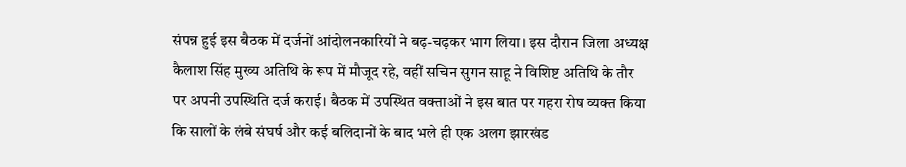संपन्न हुई इस बैठक में दर्जनों आंदोलनकारियों ने बढ़-चढ़कर भाग लिया। इस दौरान जिला अध्यक्ष कैलाश सिंह मुख्य अतिथि के रूप में मौजूद रहे, वहीं सचिन सुगन साहू ने विशिष्ट अतिथि के तौर पर अपनी उपस्थिति दर्ज कराई। बैठक में उपस्थित वक्ताओं ने इस बात पर गहरा रोष व्यक्त किया कि सालों के लंबे संघर्ष और कई बलिदानों के बाद भले ही एक अलग झारखंड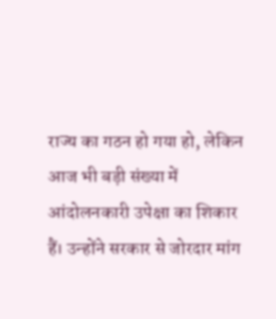राज्य का गठन हो गया हो, लेकिन आज भी बड़ी संख्या में आंदोलनकारी उपेक्षा का शिकार हैं। उन्होंने सरकार से जोरदार मांग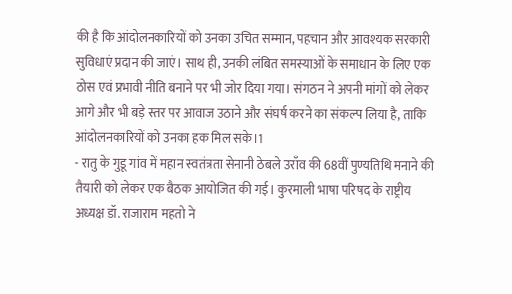की है कि आंदोलनकारियों को उनका उचित सम्मान, पहचान और आवश्यक सरकारी सुविधाएं प्रदान की जाएं। साथ ही, उनकी लंबित समस्याओं के समाधान के लिए एक ठोस एवं प्रभावी नीति बनाने पर भी जोर दिया गया। संगठन ने अपनी मांगों को लेकर आगे और भी बड़े स्तर पर आवाज उठाने और संघर्ष करने का संकल्प लिया है, ताकि आंदोलनकारियों को उनका हक मिल सके।1
- रातु के गुडू गांव में महान स्वतंत्रता सेनानी ठेबले उराँव की 68वीं पुण्यतिथि मनाने की तैयारी को लेकर एक बैठक आयोजित की गई। कुरमाली भाषा परिषद के राष्ट्रीय अध्यक्ष डॉ. राजाराम महतो ने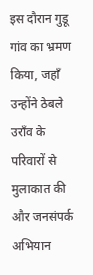इस दौरान गुडू गांव का भ्रमण किया, जहाँ उन्होंने ठेबले उराँव के परिवारों से मुलाकात की और जनसंपर्क अभियान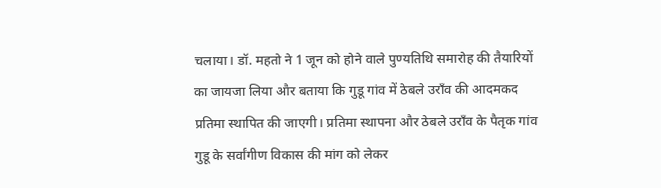चलाया। डॉ. महतो ने 1 जून को होने वाले पुण्यतिथि समारोह की तैयारियों का जायजा लिया और बताया कि गुडू गांव में ठेबले उराँव की आदमकद प्रतिमा स्थापित की जाएगी। प्रतिमा स्थापना और ठेबले उराँव के पैतृक गांव गुडू के सर्वांगीण विकास की मांग को लेकर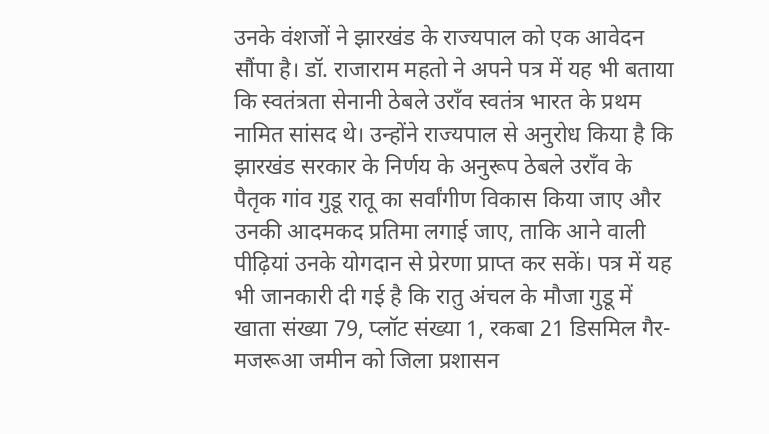उनके वंशजों ने झारखंड के राज्यपाल को एक आवेदन सौंपा है। डॉ. राजाराम महतो ने अपने पत्र में यह भी बताया कि स्वतंत्रता सेनानी ठेबले उराँव स्वतंत्र भारत के प्रथम नामित सांसद थे। उन्होंने राज्यपाल से अनुरोध किया है कि झारखंड सरकार के निर्णय के अनुरूप ठेबले उराँव के पैतृक गांव गुडू रातू का सर्वांगीण विकास किया जाए और उनकी आदमकद प्रतिमा लगाई जाए, ताकि आने वाली पीढ़ियां उनके योगदान से प्रेरणा प्राप्त कर सकें। पत्र में यह भी जानकारी दी गई है कि रातु अंचल के मौजा गुडू में खाता संख्या 79, प्लॉट संख्या 1, रकबा 21 डिसमिल गैर-मजरूआ जमीन को जिला प्रशासन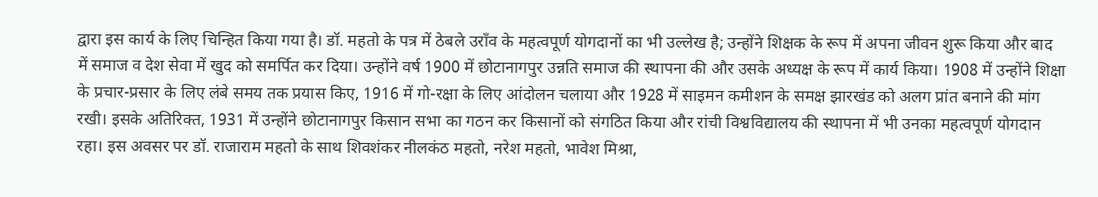द्वारा इस कार्य के लिए चिन्हित किया गया है। डॉ. महतो के पत्र में ठेबले उराँव के महत्वपूर्ण योगदानों का भी उल्लेख है; उन्होंने शिक्षक के रूप में अपना जीवन शुरू किया और बाद में समाज व देश सेवा में खुद को समर्पित कर दिया। उन्होंने वर्ष 1900 में छोटानागपुर उन्नति समाज की स्थापना की और उसके अध्यक्ष के रूप में कार्य किया। 1908 में उन्होंने शिक्षा के प्रचार-प्रसार के लिए लंबे समय तक प्रयास किए, 1916 में गो-रक्षा के लिए आंदोलन चलाया और 1928 में साइमन कमीशन के समक्ष झारखंड को अलग प्रांत बनाने की मांग रखी। इसके अतिरिक्त, 1931 में उन्होंने छोटानागपुर किसान सभा का गठन कर किसानों को संगठित किया और रांची विश्वविद्यालय की स्थापना में भी उनका महत्वपूर्ण योगदान रहा। इस अवसर पर डॉ. राजाराम महतो के साथ शिवशंकर नीलकंठ महतो, नरेश महतो, भावेश मिश्रा,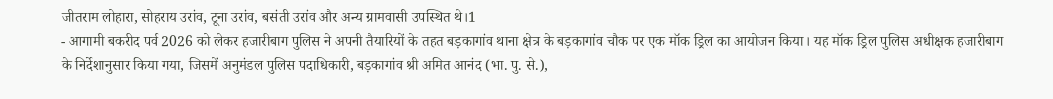जीतराम लोहारा, सोहराय उरांव, टूना उरांव, बसंती उरांव और अन्य ग्रामवासी उपस्थित थे।1
- आगामी बकरीद पर्व 2026 को लेकर हजारीबाग पुलिस ने अपनी तैयारियों के तहत बड़कागांव थाना क्षेत्र के बड़कागांव चौक पर एक मॉक ड्रिल का आयोजन किया। यह मॉक ड्रिल पुलिस अधीक्षक हजारीबाग के निर्देशानुसार किया गया, जिसमें अनुमंडल पुलिस पदाधिकारी, बड़कागांव श्री अमित आनंद (भा. पु. से.),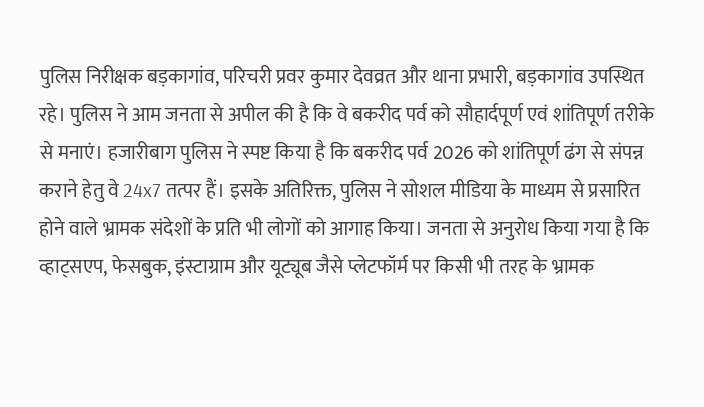पुलिस निरीक्षक बड़कागांव, परिचरी प्रवर कुमार देवव्रत और थाना प्रभारी, बड़कागांव उपस्थित रहे। पुलिस ने आम जनता से अपील की है कि वे बकरीद पर्व को सौहार्दपूर्ण एवं शांतिपूर्ण तरीके से मनाएं। हजारीबाग पुलिस ने स्पष्ट किया है कि बकरीद पर्व 2026 को शांतिपूर्ण ढंग से संपन्न कराने हेतु वे 24x7 तत्पर हैं। इसके अतिरिक्त, पुलिस ने सोशल मीडिया के माध्यम से प्रसारित होने वाले भ्रामक संदेशों के प्रति भी लोगों को आगाह किया। जनता से अनुरोध किया गया है कि व्हाट्सएप, फेसबुक, इंस्टाग्राम और यूट्यूब जैसे प्लेटफॉर्म पर किसी भी तरह के भ्रामक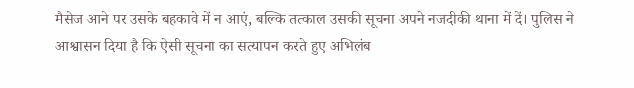मैसेज आने पर उसके बहकावे में न आएं, बल्कि तत्काल उसकी सूचना अपने नजदीकी थाना में दें। पुलिस ने आश्वासन दिया है कि ऐसी सूचना का सत्यापन करते हुए अभिलंब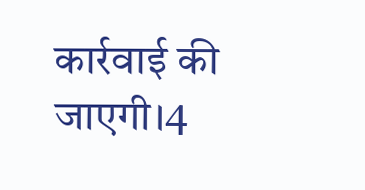कार्रवाई की जाएगी।4